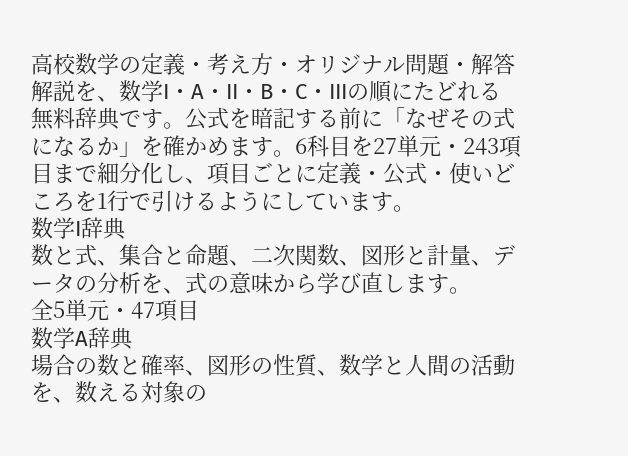高校数学の定義・考え方・オリジナル問題・解答解説を、数学I・A・II・B・C・IIIの順にたどれる無料辞典です。公式を暗記する前に「なぜその式になるか」を確かめます。6科目を27単元・243項目まで細分化し、項目ごとに定義・公式・使いどころを1行で引けるようにしています。
数学I辞典
数と式、集合と命題、二次関数、図形と計量、データの分析を、式の意味から学び直します。
全5単元・47項目
数学A辞典
場合の数と確率、図形の性質、数学と人間の活動を、数える対象の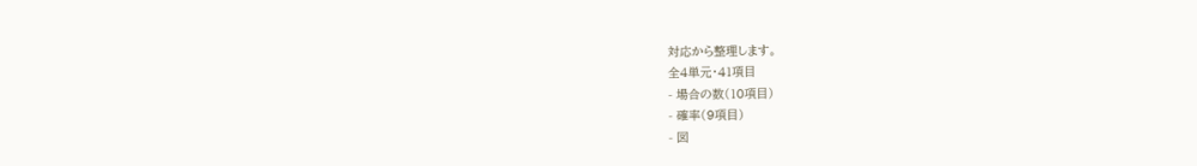対応から整理します。
全4単元・41項目
- 場合の数(10項目)
- 確率(9項目)
- 図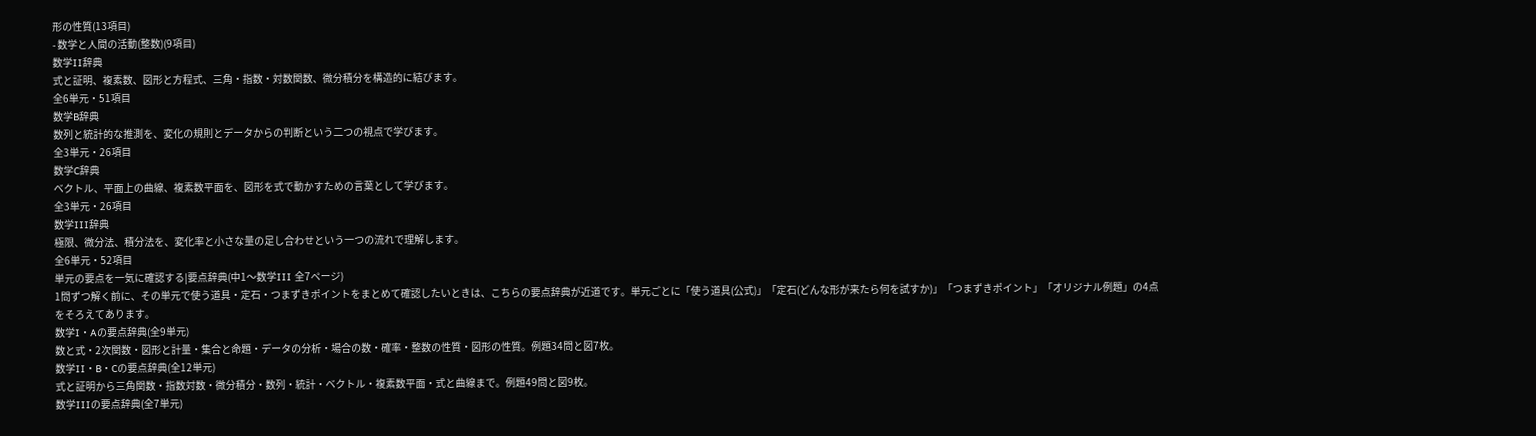形の性質(13項目)
- 数学と人間の活動(整数)(9項目)
数学II辞典
式と証明、複素数、図形と方程式、三角・指数・対数関数、微分積分を構造的に結びます。
全6単元・51項目
数学B辞典
数列と統計的な推測を、変化の規則とデータからの判断という二つの視点で学びます。
全3単元・26項目
数学C辞典
ベクトル、平面上の曲線、複素数平面を、図形を式で動かすための言葉として学びます。
全3単元・26項目
数学III辞典
極限、微分法、積分法を、変化率と小さな量の足し合わせという一つの流れで理解します。
全6単元・52項目
単元の要点を一気に確認する|要点辞典(中1〜数学III 全7ページ)
1問ずつ解く前に、その単元で使う道具・定石・つまずきポイントをまとめて確認したいときは、こちらの要点辞典が近道です。単元ごとに「使う道具(公式)」「定石(どんな形が来たら何を試すか)」「つまずきポイント」「オリジナル例題」の4点をそろえてあります。
数学I・Aの要点辞典(全9単元)
数と式・2次関数・図形と計量・集合と命題・データの分析・場合の数・確率・整数の性質・図形の性質。例題34問と図7枚。
数学II・B・Cの要点辞典(全12単元)
式と証明から三角関数・指数対数・微分積分・数列・統計・ベクトル・複素数平面・式と曲線まで。例題49問と図9枚。
数学IIIの要点辞典(全7単元)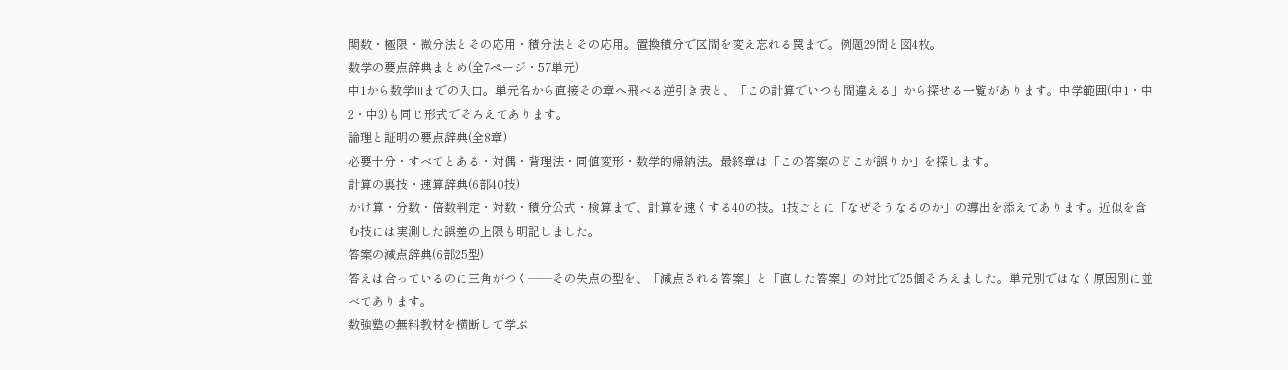関数・極限・微分法とその応用・積分法とその応用。置換積分で区間を変え忘れる罠まで。例題29問と図4枚。
数学の要点辞典まとめ(全7ページ・57単元)
中1から数学IIIまでの入口。単元名から直接その章へ飛べる逆引き表と、「この計算でいつも間違える」から探せる一覧があります。中学範囲(中1・中2・中3)も同じ形式でそろえてあります。
論理と証明の要点辞典(全8章)
必要十分・すべてとある・対偶・背理法・同値変形・数学的帰納法。最終章は「この答案のどこが誤りか」を探します。
計算の裏技・速算辞典(6部40技)
かけ算・分数・倍数判定・対数・積分公式・検算まで、計算を速くする40の技。1技ごとに「なぜそうなるのか」の導出を添えてあります。近似を含む技には実測した誤差の上限も明記しました。
答案の減点辞典(6部25型)
答えは合っているのに三角がつく——その失点の型を、「減点される答案」と「直した答案」の対比で25個そろえました。単元別ではなく原因別に並べてあります。
数強塾の無料教材を横断して学ぶ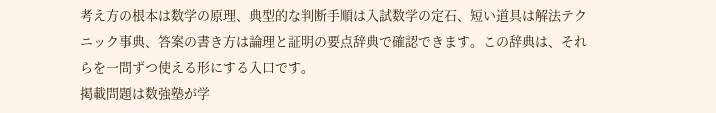考え方の根本は数学の原理、典型的な判断手順は入試数学の定石、短い道具は解法テクニック事典、答案の書き方は論理と証明の要点辞典で確認できます。この辞典は、それらを一問ずつ使える形にする入口です。
掲載問題は数強塾が学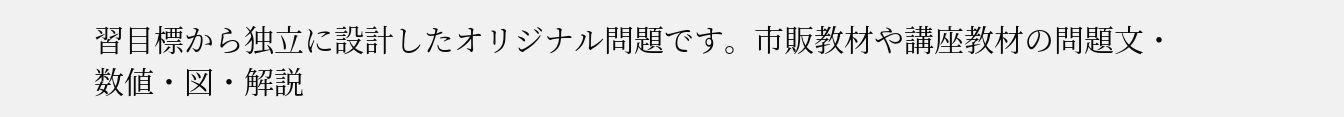習目標から独立に設計したオリジナル問題です。市販教材や講座教材の問題文・数値・図・解説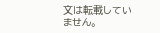文は転載していません。